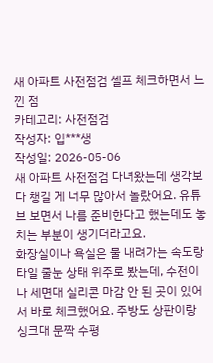새 아파트 사전점검 셀프 체크하면서 느낀 점
카테고리: 사전점검
작성자: 입***생
작성일: 2026-05-06
새 아파트 사전점검 다녀왔는데 생각보다 챙길 게 너무 많아서 놀랐어요. 유튜브 보면서 나름 준비한다고 했는데도 놓치는 부분이 생기더라고요.
화장실이나 욕실은 물 내려가는 속도랑 타일 줄눈 상태 위주로 봤는데, 수전이나 세면대 실리콘 마감 안 된 곳이 있어서 바로 체크했어요. 주방도 상판이랑 싱크대 문짝 수평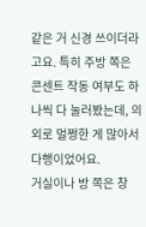같은 거 신경 쓰이더라고요. 특히 주방 쪽은 콘센트 작동 여부도 하나씩 다 눌러봤는데, 의외로 멀쩡한 게 많아서 다행이었어요.
거실이나 방 쪽은 창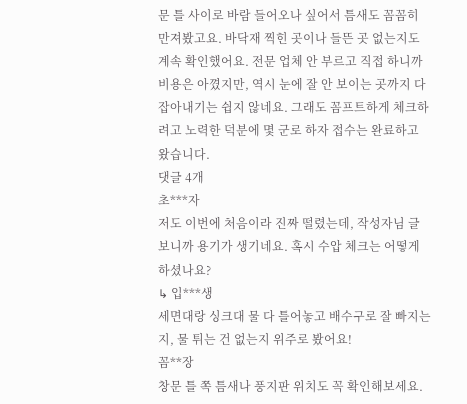문 틀 사이로 바람 들어오나 싶어서 틈새도 꼼꼼히 만져봤고요. 바닥재 찍힌 곳이나 들뜬 곳 없는지도 계속 확인했어요. 전문 업체 안 부르고 직접 하니까 비용은 아꼈지만, 역시 눈에 잘 안 보이는 곳까지 다 잡아내기는 쉽지 않네요. 그래도 꼼프트하게 체크하려고 노력한 덕분에 몇 군로 하자 접수는 완료하고 왔습니다.
댓글 4개
초***자
저도 이번에 처음이라 진짜 떨렸는데, 작성자님 글 보니까 용기가 생기네요. 혹시 수압 체크는 어떻게 하셨나요?
↳ 입***생
세면대랑 싱크대 물 다 틀어놓고 배수구로 잘 빠지는지, 물 튀는 건 없는지 위주로 봤어요!
꼼**장
창문 틀 쪽 틈새나 풍지판 위치도 꼭 확인해보세요.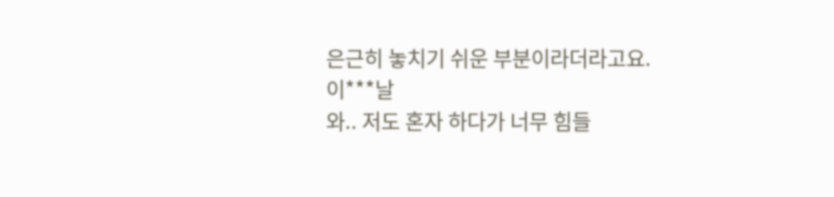은근히 놓치기 쉬운 부분이라더라고요.
이***날
와.. 저도 혼자 하다가 너무 힘들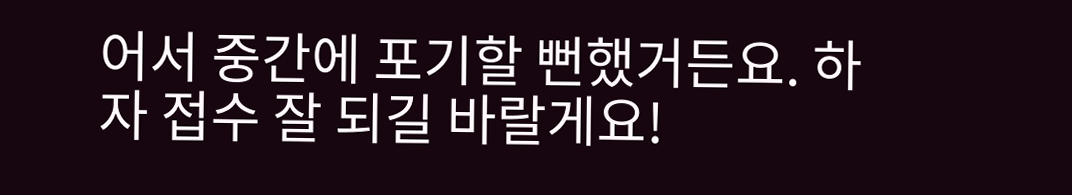어서 중간에 포기할 뻔했거든요. 하자 접수 잘 되길 바랄게요!